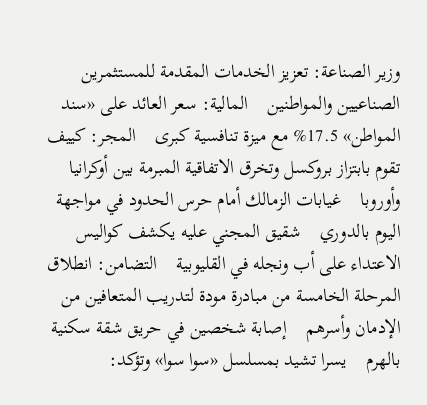وزير الصناعة: تعزيز الخدمات المقدمة للمستثمرين الصناعيين والمواطنين    المالية: سعر العائد على «سند المواطن» 17.5% مع ميزة تنافسية كبرى    المجر: كييف تقوم بابتزاز بروكسل وتخرق الاتفاقية المبرمة بين أوكرانيا وأوروبا    غيابات الزمالك أمام حرس الحدود في مواجهة اليوم بالدوري    شقيق المجني عليه يكشف كواليس الاعتداء على أب ونجله في القليوبية    التضامن: انطلاق المرحلة الخامسة من مبادرة مودة لتدريب المتعافين من الإدمان وأسرهم    إصابة شخصين في حريق شقة سكنية بالهرم    يسرا تشيد بمسلسل «سوا سوا» وتؤكد: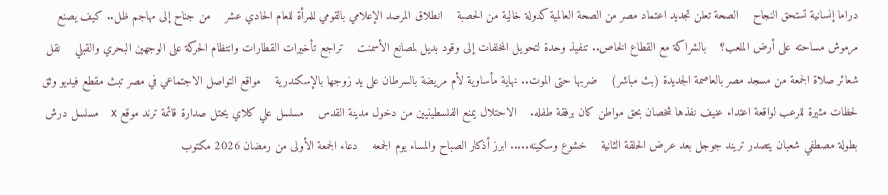دراما إنسانية تستحق النجاح    الصحة تعلن تجديد اعتماد مصر من الصحة العالمية كدولة خالية من الحصبة    انطلاق المرصد الإعلامي بالقومي للمرأة للعام الحادي عشر    من جناح إلى مهاجم ظل.. كيف يصنع مرموش مساحته على أرض الملعب؟    بالشراكة مع القطاع الخاص.. تنفيذ وحدة لتحويل المخلفات إلى وقود بديل لمصانع الأسمنت    تراجع تأخيرات القطارات وانتظام الحركة على الوجهين البحري والقبلي    نقل شعائر صلاة الجمعة من مسجد مصر بالعاصمة الجديدة (بث مباشر)    ضربها حتى الموت.. نهاية مأساوية لأم مريضة بالسرطان على يد زوجها بالإسكندرية    مواقع التواصل الاجتماعي في مصر تبث مقطع فيديو وثق لحظات مثيرة للرعب لواقعة اعتداء عنيف نفذها شخصان بحق مواطن كان برفقة طفله.    الاحتلال يمنع الفلسطينيين من دخول مدينة القدس    مسلسل علي كلاي يحتل صدارة قائمة ترند موقع x    مسلسل درش بطولة مصطفي شعبان يتصدر تريند جوجل بعد عرض الحلقة الثانية    خشوع وسكينه..... ابرز أذكار الصباح والمساء يوم الجمعه    دعاء الجمعة الأولى من رمضان 2026 مكتوب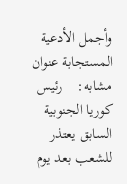وأجمل الأدعية المستجابة عنوان مشابه:    رئيس كوريا الجنوبية السابق يعتذر للشعب بعد يوم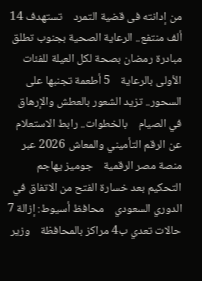من إدانته فى قضية التمرد    تستهدف 14 ألف منتفع.. الرعاية الصحية بجنوب تطلق مبادرة رمضان بصحة لكل العيلة للفئات الأولى بالرعاية    5 أطعمة تجنبها على السحور.. تزيد الشعور بالعطش والإرهاق في الصيام    بالخطوات.. رابط الاستعلام عن الرقم التأميني والمعاش 2026 عبر منصة مصر الرقمية    جوميز يهاجم التحكيم بعد خسارة الفتح من الاتفاق في الدوري السعودي    محافظ أسيوط: إزالة 7 حالات تعدي ب4 مراكز بالمحافظة    وزير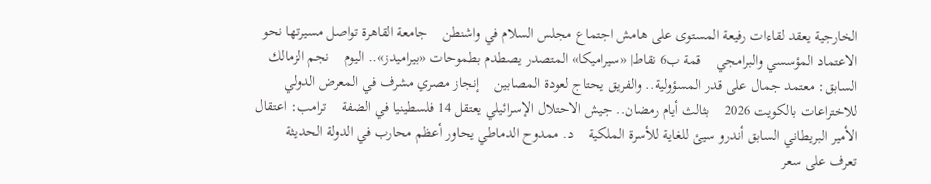الخارجية يعقد لقاءات رفيعة المستوى على هامش اجتماع مجلس السلام في واشنطن    جامعة القاهرة تواصل مسيرتها نحو الاعتماد المؤسسي والبرامجي    قمة ب6 نقاط| «سيراميكا» المتصدر يصطدم بطموحات «بيراميدز».. اليوم    نجم الزمالك السابق: معتمد جمال على قدر المسؤولية.. والفريق يحتاج لعودة المصابين    إنجاز مصري مشرف في المعرض الدولي للاختراعات بالكويت 2026    بثالث أيام رمضان.. جيش الاحتلال الإسرائيلي يعتقل 14 فلسطينيا في الضفة    ترامب: اعتقال الأمير البريطاني السابق أندرو سيئ للغاية للأسرة الملكية    د. ممدوح الدماطي يحاور أعظم محارب في الدولة الحديثة    تعرف على سعر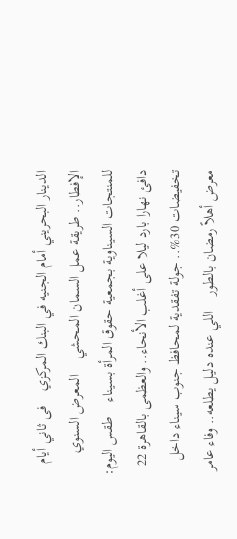الدينار البحريني أمام الجنيه في البنك المركزي    فى ثاني أيام الإفطار.. طريقة عمل السمان المحشي    المعرض السنوي للمنتجات السيناوية بجمعية حقوق المرأة بسيناء    طقس اليوم: دافئ نهارا بارد ليلا على أغلب الأنحاء.. والعظمى بالقاهرة 22    تخفيضات 30%.. جولة تفقدية لمحافظ جنوب سيناء داخل معرض أهلاً رمضان بالطور    اللي عنده دليل يطلعه.. وفاء عامر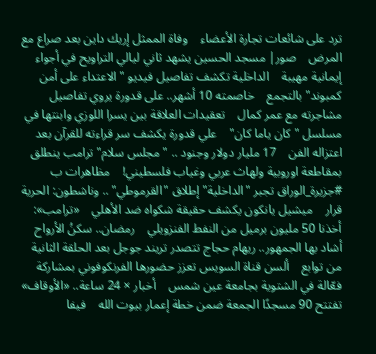ترد على شائعات تجارة الأعضاء    وفاة الممثل إريك داين بعد صراع مع المرض    صور| مسجد الحسين يشهد ثاني ليالي التراويح في أجواء إيمانية مهيبة    الداخلية تكشف تفاصيل فيديو "الاعتداء على أمن كمبوند" بالتجمع    خاصمته 10 أشهر.. على قدورة يروي تفاصيل مشاجرته مع عمر كمال    تعقيدات العلاقة بين يسرا اللوزي وابنتها في مسلسل "كان ياما كان"    علي قدورة يكشف سر قراءته للقرآن بعد اعتزاله الفن    17 مليار دولار وجنود .. "مجلس سلام" ترامب ينطلق بمقاطعة اوروبية ولهاث عربي وغياب فلسطيني!    مظاهرات ب #جزيرة_الوراق تجبر "الداخلية" إطلاق "القرموطي" .. وناشطون: الحرية قرار    ميشيل يانكون يكشف حقيقة شكواه ضد الأهلي    «ترامب»: أخذنا 50 مليون برميل من النفط الفنزويلي    رمضان.. سكنُ الأرواح    أشاد بها الجمهور.. ريهام حجاج تتصدر تريند جوجل بعد الحلقة الثانية من توابع    ألسن قناة السويس تعزز حضورها الفرنكوفوني بمشاركة فعّالة في الشتوية بجامعة عين شمس    أخبار × 24 ساعة.. «الأوقاف» تفتتح 90 مسجدًا الجمعة ضمن خطة إعمار بيوت الله    فيفا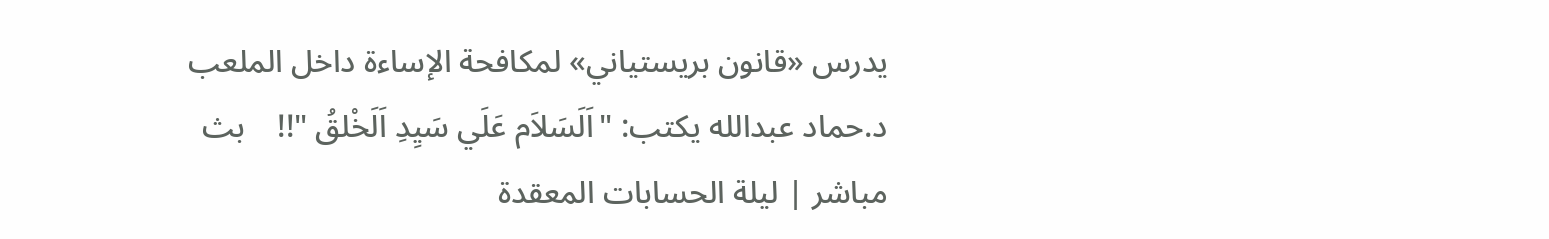يدرس «قانون بريستياني» لمكافحة الإساءة داخل الملعب    د.حماد عبدالله يكتب: "اَلَسَلاَم عَلَي سَيِدِ اَلَخْلقُ "!!    بث مباشر | ليلة الحسابات المعقدة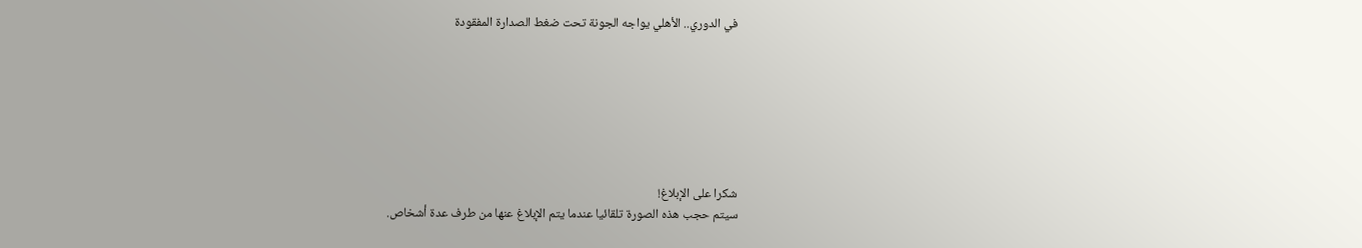في الدوري.. الأهلي يواجه الجونة تحت ضغط الصدارة المفقودة







شكرا على الإبلاغ!
سيتم حجب هذه الصورة تلقائيا عندما يتم الإبلاغ عنها من طرف عدة أشخاص.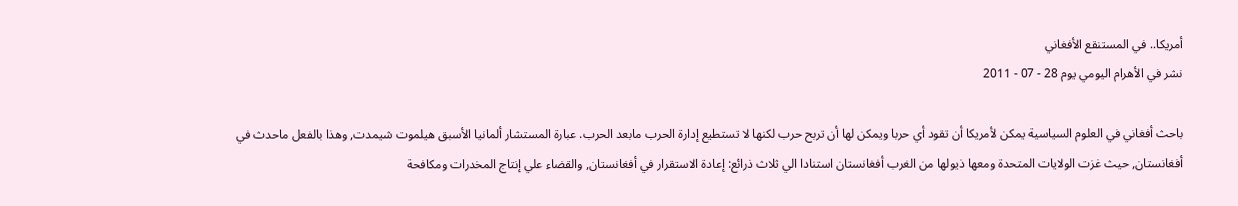أمريكا.. في المستنقع الأفغاني
نشر في الأهرام اليومي يوم 28 - 07 - 2011

باحث أفغاني في العلوم السياسية يمكن لأمريكا أن تقود أي حربا ويمكن لها أن تربح حرب لكنها لا تستطيع إدارة الحرب مابعد الحرب. عبارة المستشار ألمانيا الأسبق هيلموت شيمدت, وهذا بالفعل ماحدث في أفغانستان, حيث غزت الولايات المتحدة ومعها ذيولها من الغرب أفغانستان استنادا الي ثلاث ذرائع: إعادة الاستقرار في أفغانستان, والقضاء علي إنتاج المخدرات ومكافحة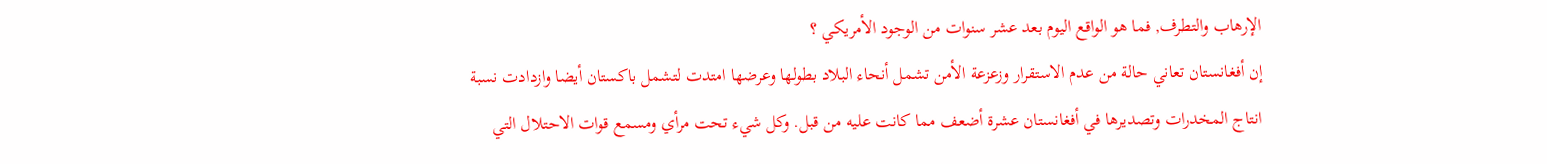الإرهاب والتطرف, فما هو الواقع اليوم بعد عشر سنوات من الوجود الأمريكي ؟
إن أفغانستان تعاني حالة من عدم الاستقرار وزعزعة الأمن تشمل أنحاء البلاد بطولها وعرضها امتدت لتشمل باكستان أيضا وازدادت نسبة انتاج المخدرات وتصديرها في أفغانستان عشرة أضعف مما كانت عليه من قبل. وكل شيء تحت مرأي ومسمع قوات الاحتلال التي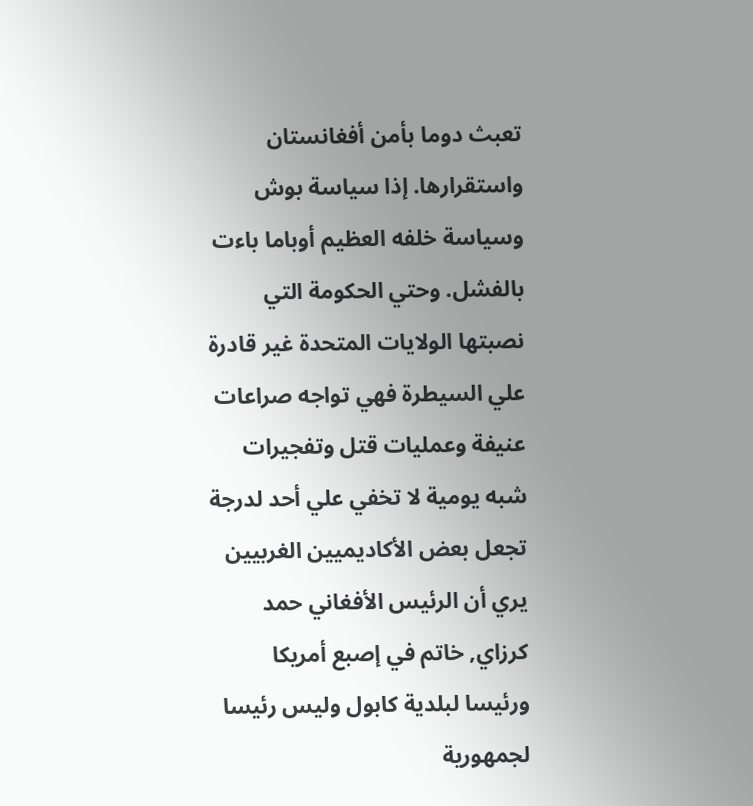تعبث دوما بأمن أفغانستان واستقرارها. إذا سياسة بوش وسياسة خلفه العظيم أوباما باءت بالفشل. وحتي الحكومة التي نصبتها الولايات المتحدة غير قادرة علي السيطرة فهي تواجه صراعات عنيفة وعمليات قتل وتفجيرات شبه يومية لا تخفي علي أحد لدرجة تجعل بعض الأكاديميين الغربيين يري أن الرئيس الأفغاني حمد كرزاي, خاتم في إصبع أمريكا ورئيسا لبلدية كابول وليس رئيسا لجمهورية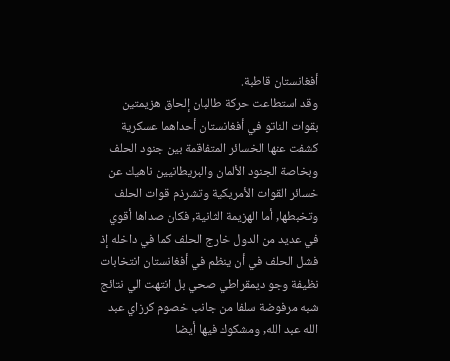أفغانستان قاطبة.
وقد استطاعت حركة طالبان إلحاق هزيمتين بقوات الناتو في أفغانستان أحداهما عسكرية كشفت عنها الخسائر المتفاقمة بين جنود الحلف وبخاصة الجنود الألمان والبريطانيين ناهيك عن خسائر القوات الأمريكية وتشرذم قوات الحلف وتخبطها, أما الهزيمة الثانية, فكان صداها أقوي في عديد من الدول خارج الحلف كما في داخله إذ فشل الحلف في أن ينظم في أفغانستان انتخابات نظيفة وجو ديمقراطي صحي بل انتهت الي نتائج شبه مرفوضة سلفا من جانب خصوم كرزاي عبد الله عبد الله, ومشكوك فيها أيضا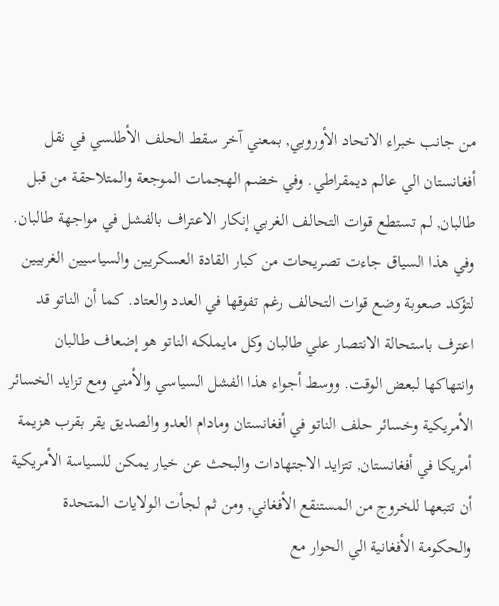من جانب خبراء الاتحاد الأوروبي, بمعني آخر سقط الحلف الأطلسي في نقل أفغانستان الي عالم ديمقراطي. وفي خضم الهجمات الموجعة والمتلاحقة من قبل طالبان, لم تستطع قوات التحالف الغربي إنكار الاعتراف بالفشل في مواجهة طالبان. وفي هذا السياق جاءت تصريحات من كبار القادة العسكريين والسياسيين الغربيين لتؤكد صعوبة وضع قوات التحالف رغم تفوقها في العدد والعتاد. كما أن الناتو قد اعترف باستحالة الانتصار علي طالبان وكل مايملكه الناتو هو إضعاف طالبان وانتهاكها لبعض الوقت. ووسط أجواء هذا الفشل السياسي والأمني ومع تزايد الخسائر الأمريكية وخسائر حلف الناتو في أفغانستان ومادام العدو والصديق يقر بقرب هزيمة أمريكا في أفغانستان, تتزايد الاجتهادات والبحث عن خيار يمكن للسياسة الأمريكية أن تتبعها للخروج من المستنقع الأفغاني, ومن ثم لجأت الولايات المتحدة والحكومة الأفغانية الي الحوار مع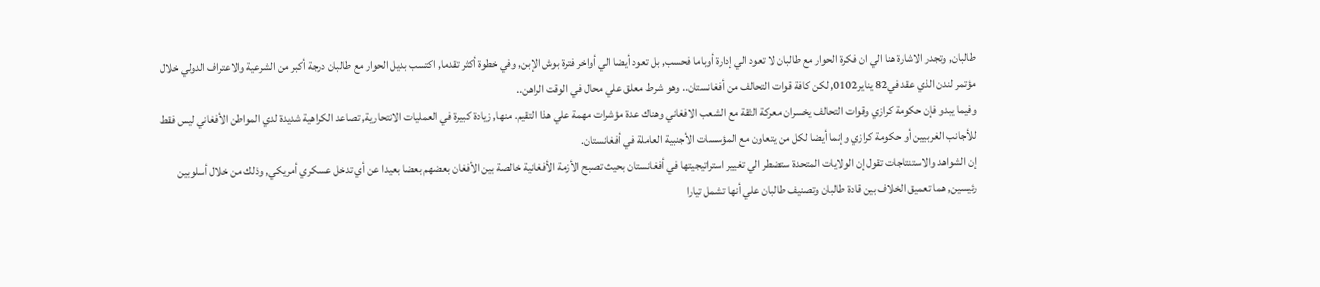طالبان, وتجدر الاشارة هنا الي ان فكرة الحوار مع طالبان لا تعود الي إدارة أوباما فحسب, بل تعود أيضا الي أواخر فترة بوش الإبن, وفي خطوة أكثر تقدما, اكتسب بديل الحوار مع طالبان درجة أكبر من الشرعية والاعتراف الدولي خلال مؤتمر لندن الذي عقد في82 يناير0102, لكن كافة قوات التحالف من أفغانستان.. وهو شرط معلق علي محال في الوقت الراهن..
وفيما يبدو فإن حكومة كرازي وقوات التحالف يخسران معركة الثقة مع الشعب الافغاني وهناك عدة مؤشرات مهمة علي هذا التقيم. منها, زيادة كبيرة في العمليات الانتحارية, تصاعد الكراهية شديدة لدي المواطن الأفغاني ليس فقط للأجانب الغربيين أو حكومة كرازي وإنما أيضا لكل من يتعاون مع المؤسسات الأجنبية العاملة في أفغانستان.
إن الشواهد والاستنتاجات تقول إن الولايات المتحدة ستضطر الي تغيير استراتيجيتها في أفغانستان بحيث تصبح الأزمة الأفغانية خالصة بين الأفغان بعضهم بعضا بعيدا عن أي تدخل عسكري أمريكي, وذلك من خلال أسلوبين رئيسين, هما تعميق الخلاف بين قادة طالبان وتصنيف طالبان علي أنها تشمل تيارا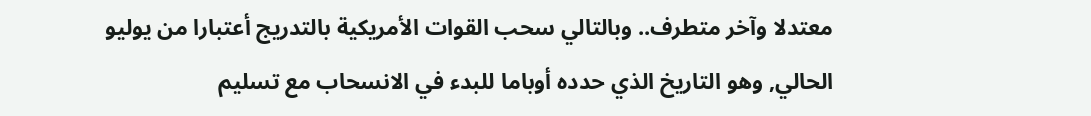معتدلا وآخر متطرف.. وبالتالي سحب القوات الأمريكية بالتدريج أعتبارا من يوليو الحالي, وهو التاريخ الذي حدده أوباما للبدء في الانسحاب مع تسليم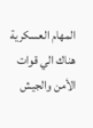المهام العسكرية هناك الي قوات الأمن والجيش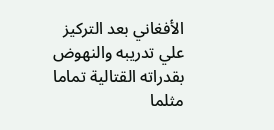الأفغاني بعد التركيز علي تدريبه والنهوض بقدراته القتالية تماما مثلما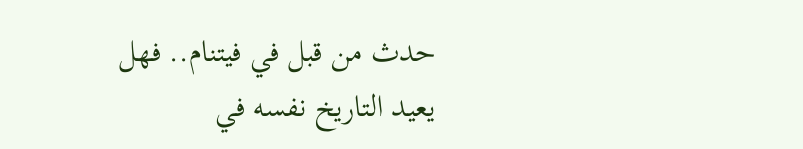حدث من قبل في فيتنام.. فهل يعيد التاريخ نفسه في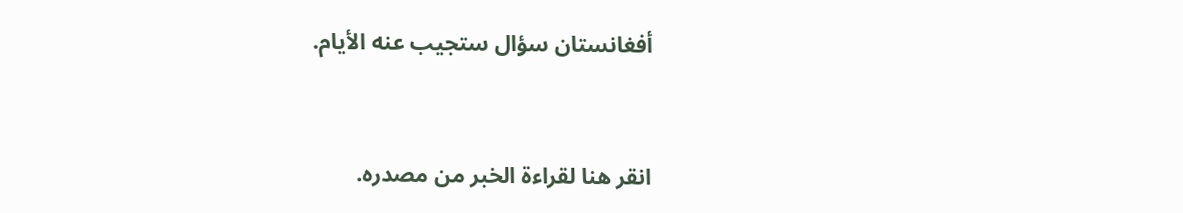أفغانستان سؤال ستجيب عنه الأيام.


انقر هنا لقراءة الخبر من مصدره.